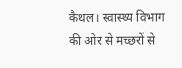कैथल। स्वास्थ्य विभाग की ओर से मच्छरों से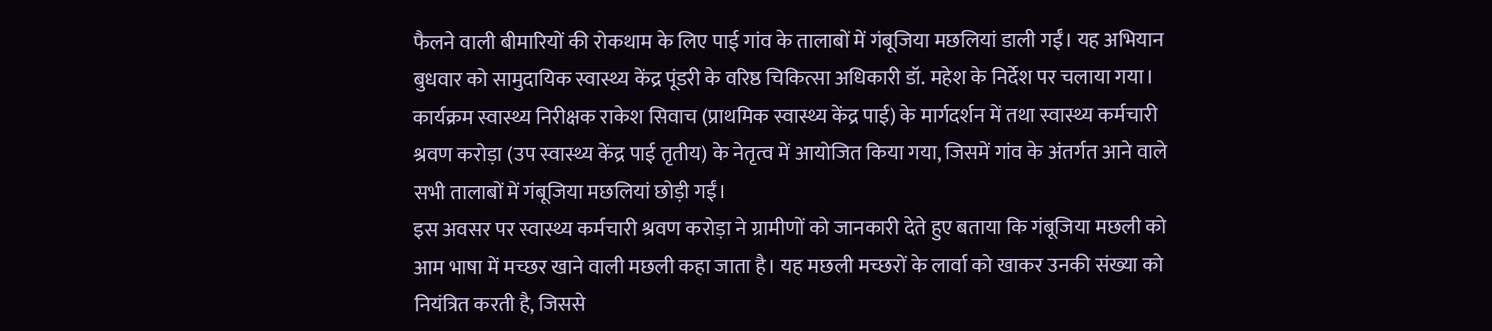फैलने वाली बीमारियों की रोकथाम के लिए पाई गांव के तालाबों में गंबूजिया मछलियां डाली गईं। यह अभियान बुधवार को सामुदायिक स्वास्थ्य केंद्र पूंडरी के वरिष्ठ चिकित्सा अधिकारी डॉ. महेश के निर्देश पर चलाया गया।
कार्यक्रम स्वास्थ्य निरीक्षक राकेश सिवाच (प्राथमिक स्वास्थ्य केंद्र पाई) के मार्गदर्शन में तथा स्वास्थ्य कर्मचारी श्रवण करोड़ा (उप स्वास्थ्य केंद्र पाई तृतीय) के नेतृत्व में आयोजित किया गया, जिसमें गांव के अंतर्गत आने वाले सभी तालाबों में गंबूजिया मछलियां छोड़ी गईं।
इस अवसर पर स्वास्थ्य कर्मचारी श्रवण करोड़ा ने ग्रामीणों को जानकारी देते हुए बताया कि गंबूजिया मछली को आम भाषा में मच्छर खाने वाली मछली कहा जाता है। यह मछली मच्छरों के लार्वा को खाकर उनकी संख्या को नियंत्रित करती है, जिससे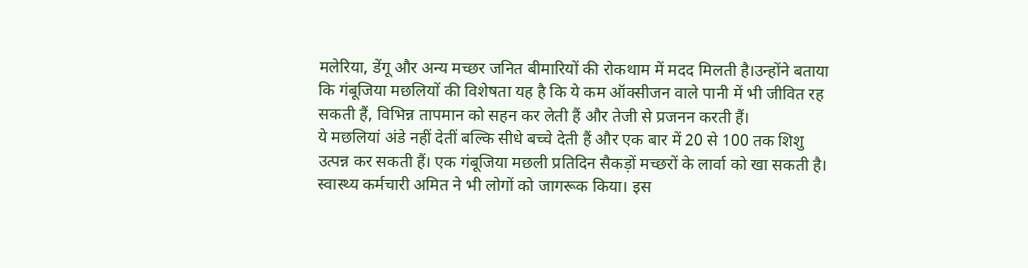मलेरिया, डेंगू और अन्य मच्छर जनित बीमारियों की रोकथाम में मदद मिलती है।उन्होंने बताया कि गंबूजिया मछलियों की विशेषता यह है कि ये कम ऑक्सीजन वाले पानी में भी जीवित रह सकती हैं, विभिन्न तापमान को सहन कर लेती हैं और तेजी से प्रजनन करती हैं।
ये मछलियां अंडे नहीं देतीं बल्कि सीधे बच्चे देती हैं और एक बार में 20 से 100 तक शिशु उत्पन्न कर सकती हैं। एक गंबूजिया मछली प्रतिदिन सैकड़ों मच्छरों के लार्वा को खा सकती है। स्वास्थ्य कर्मचारी अमित ने भी लोगों को जागरूक किया। इस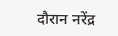दौरान नरेंद्र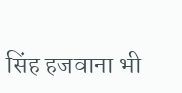सिंह हजवाना भी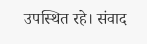उपस्थित रहे। संवाद